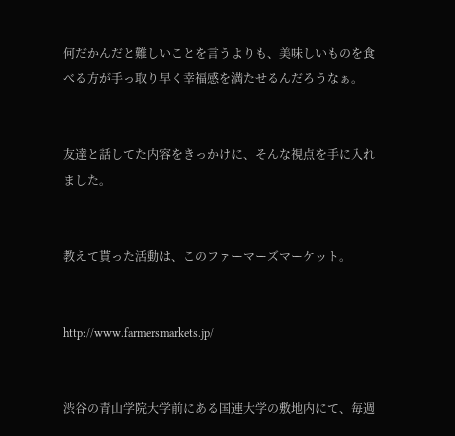何だかんだと難しいことを言うよりも、美味しいものを食べる方が手っ取り早く幸福感を満たせるんだろうなぁ。


友達と話してた内容をきっかけに、そんな視点を手に入れました。


教えて貰った活動は、このファーマーズマーケット。


http://www.farmersmarkets.jp/


渋谷の青山学院大学前にある国連大学の敷地内にて、毎週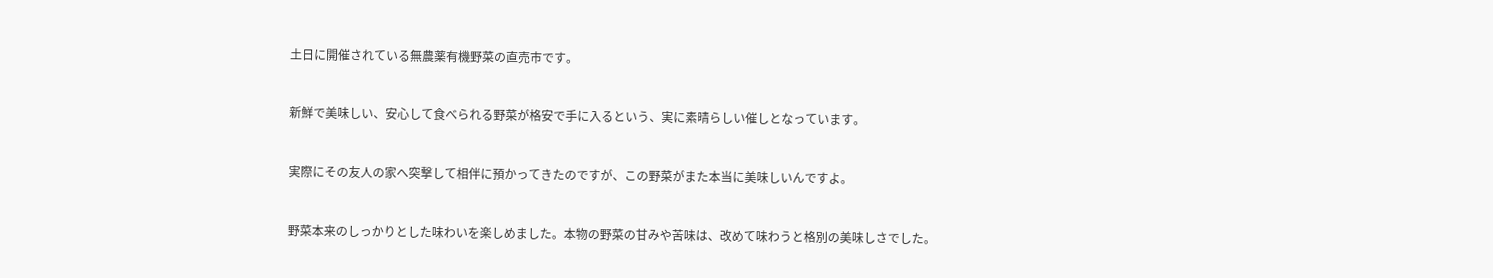土日に開催されている無農薬有機野菜の直売市です。


新鮮で美味しい、安心して食べられる野菜が格安で手に入るという、実に素晴らしい催しとなっています。


実際にその友人の家へ突撃して相伴に預かってきたのですが、この野菜がまた本当に美味しいんですよ。


野菜本来のしっかりとした味わいを楽しめました。本物の野菜の甘みや苦味は、改めて味わうと格別の美味しさでした。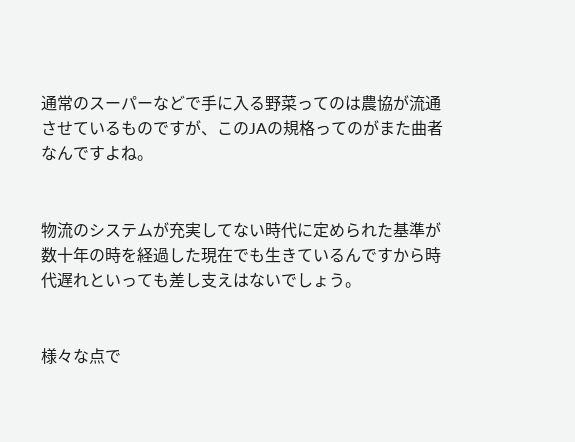通常のスーパーなどで手に入る野菜ってのは農協が流通させているものですが、このJAの規格ってのがまた曲者なんですよね。


物流のシステムが充実してない時代に定められた基準が数十年の時を経過した現在でも生きているんですから時代遅れといっても差し支えはないでしょう。


様々な点で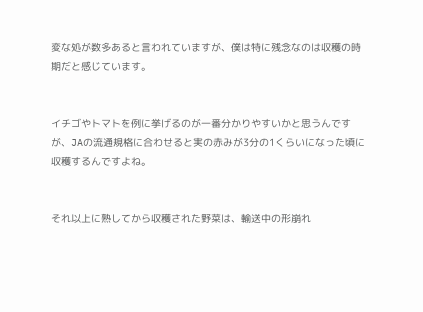変な処が数多あると言われていますが、僕は特に残念なのは収穫の時期だと感じています。


イチゴやトマトを例に挙げるのが一番分かりやすいかと思うんですが、JAの流通規格に合わせると実の赤みが3分の1くらいになった頃に収穫するんですよね。


それ以上に熟してから収穫された野菜は、輸送中の形崩れ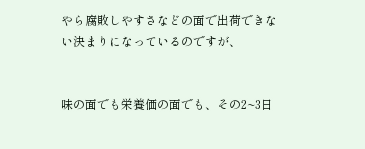やら腐敗しやすさなどの面で出荷できない決まりになっているのですが、


味の面でも栄養価の面でも、その2~3日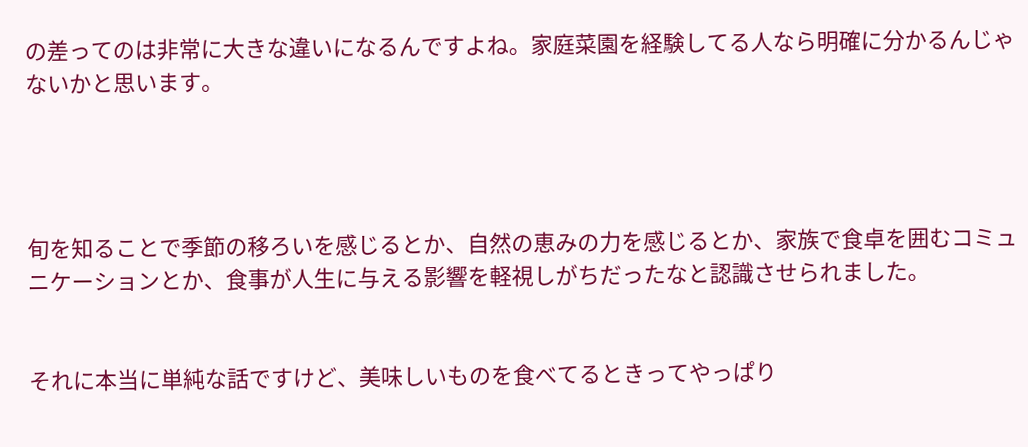の差ってのは非常に大きな違いになるんですよね。家庭菜園を経験してる人なら明確に分かるんじゃないかと思います。




旬を知ることで季節の移ろいを感じるとか、自然の恵みの力を感じるとか、家族で食卓を囲むコミュニケーションとか、食事が人生に与える影響を軽視しがちだったなと認識させられました。


それに本当に単純な話ですけど、美味しいものを食べてるときってやっぱり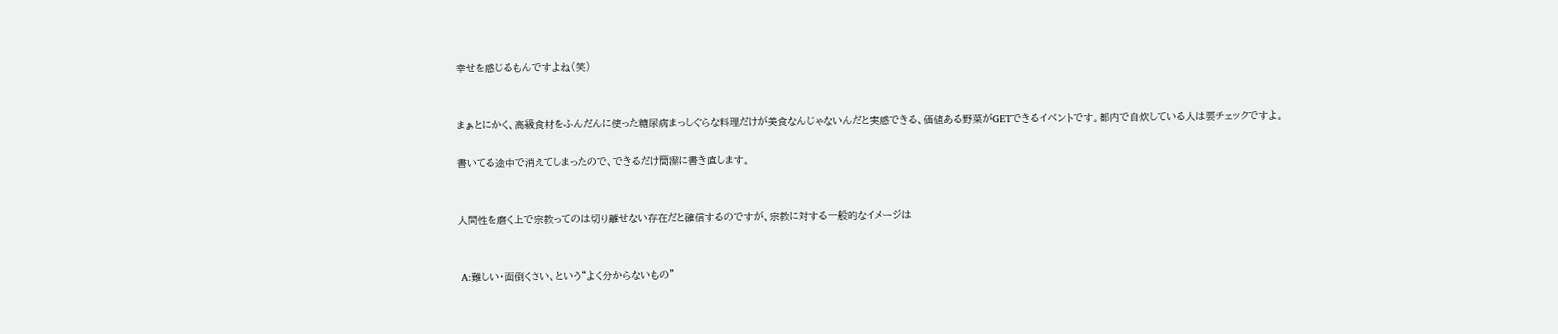幸せを感じるもんですよね(笑)


まぁとにかく、高級食材をふんだんに使った糖尿病まっしぐらな料理だけが美食なんじゃないんだと実感できる、価値ある野菜がGETできるイベントです。都内で自炊している人は要チェックですよ。

書いてる途中で消えてしまったので、できるだけ簡潔に書き直します。


人間性を磨く上で宗教ってのは切り離せない存在だと確信するのですが、宗教に対する一般的なイメージは


 A:難しい・面倒くさい、という“よく分からないもの”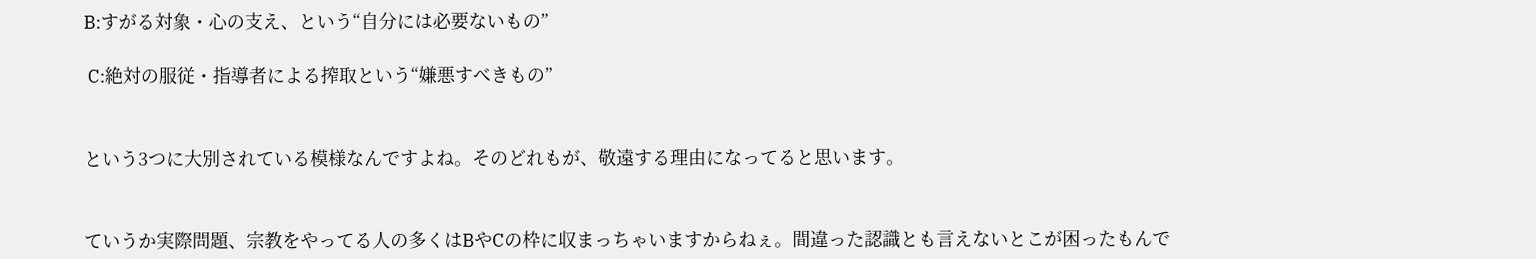B:すがる対象・心の支え、という“自分には必要ないもの”

 C:絶対の服従・指導者による搾取という“嫌悪すべきもの”


という3つに大別されている模様なんですよね。そのどれもが、敬遠する理由になってると思います。


ていうか実際問題、宗教をやってる人の多くはBやCの枠に収まっちゃいますからねぇ。間違った認識とも言えないとこが困ったもんで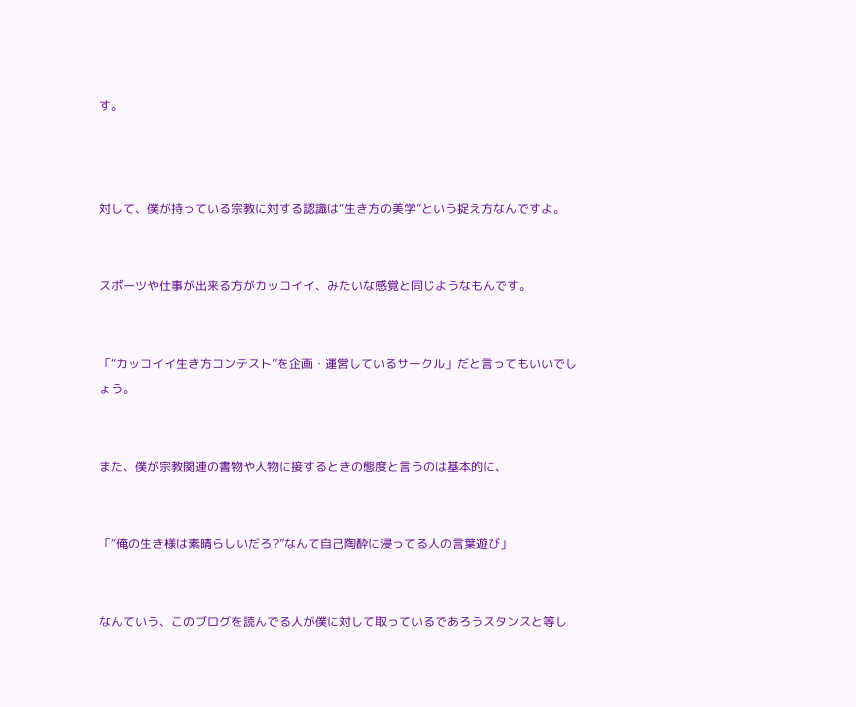す。



対して、僕が持っている宗教に対する認識は“生き方の美学”という捉え方なんですよ。


スポーツや仕事が出来る方がカッコイイ、みたいな感覚と同じようなもんです。


「“カッコイイ生き方コンテスト”を企画・運営しているサークル」だと言ってもいいでしょう。


また、僕が宗教関連の書物や人物に接するときの態度と言うのは基本的に、


「“俺の生き様は素晴らしいだろ?”なんて自己陶酔に浸ってる人の言葉遊び」


なんていう、このブログを読んでる人が僕に対して取っているであろうスタンスと等し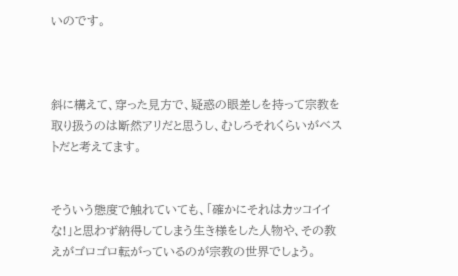いのです。



斜に構えて、穿った見方で、疑惑の眼差しを持って宗教を取り扱うのは断然アリだと思うし、むしろそれくらいがベストだと考えてます。


そういう態度で触れていても、「確かにそれはカッコイイな!」と思わず納得してしまう生き様をした人物や、その教えがゴロゴロ転がっているのが宗教の世界でしょう。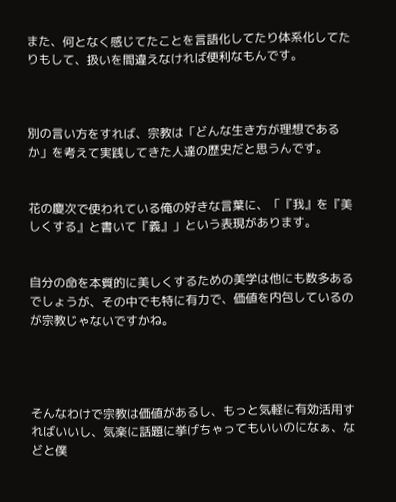また、何となく感じてたことを言語化してたり体系化してたりもして、扱いを間違えなければ便利なもんです。



別の言い方をすれば、宗教は「どんな生き方が理想であるか」を考えて実践してきた人達の歴史だと思うんです。


花の慶次で使われている俺の好きな言葉に、「『我』を『美しくする』と書いて『義』」という表現があります。


自分の命を本質的に美しくするための美学は他にも数多あるでしょうが、その中でも特に有力で、価値を内包しているのが宗教じゃないですかね。




そんなわけで宗教は価値があるし、もっと気軽に有効活用すればいいし、気楽に話題に挙げちゃってもいいのになぁ、などと僕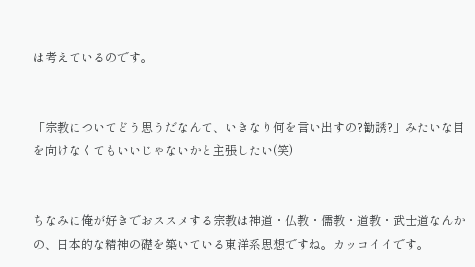は考えているのです。


「宗教についてどう思うだなんて、いきなり何を言い出すの?勧誘?」みたいな目を向けなくてもいいじゃないかと主張したい(笑)


ちなみに俺が好きでおススメする宗教は神道・仏教・儒教・道教・武士道なんかの、日本的な精神の礎を築いている東洋系思想ですね。カッコイイです。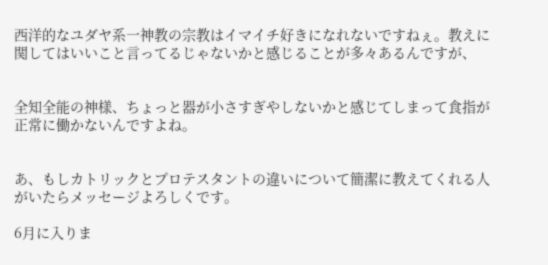西洋的なユダヤ系一神教の宗教はイマイチ好きになれないですねぇ。教えに関してはいいこと言ってるじゃないかと感じることが多々あるんですが、


全知全能の神様、ちょっと器が小さすぎやしないかと感じてしまって食指が正常に働かないんですよね。


あ、もしカトリックとプロテスタントの違いについて簡潔に教えてくれる人がいたらメッセージよろしくです。

6月に入りま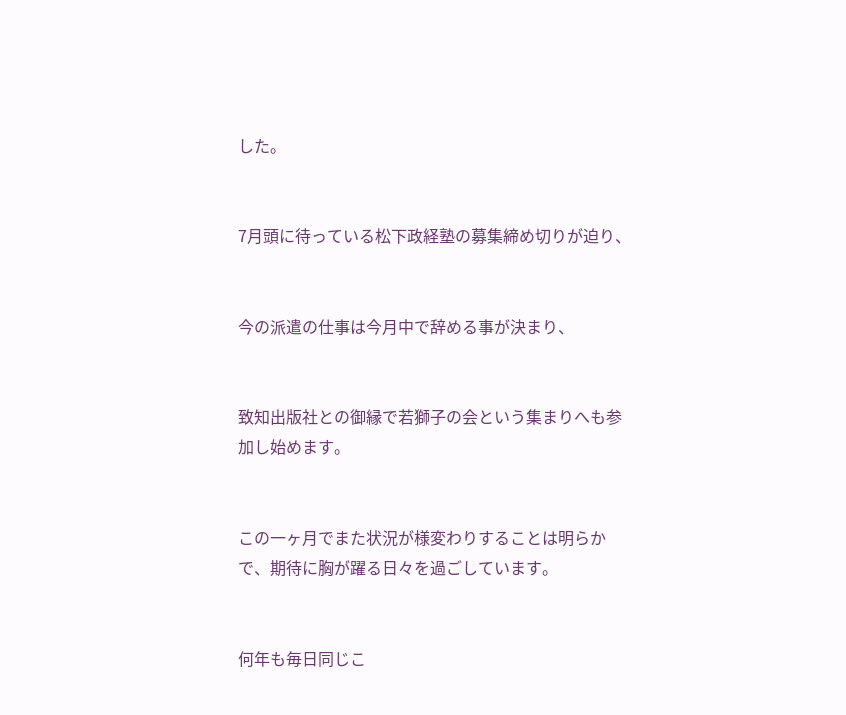した。


7月頭に待っている松下政経塾の募集締め切りが迫り、


今の派遣の仕事は今月中で辞める事が決まり、


致知出版社との御縁で若獅子の会という集まりへも参加し始めます。


この一ヶ月でまた状況が様変わりすることは明らかで、期待に胸が躍る日々を過ごしています。


何年も毎日同じこ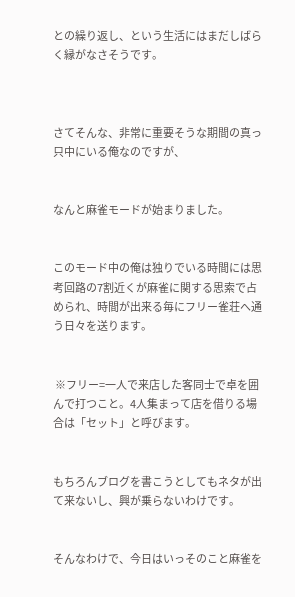との繰り返し、という生活にはまだしばらく縁がなさそうです。



さてそんな、非常に重要そうな期間の真っ只中にいる俺なのですが、


なんと麻雀モードが始まりました。


このモード中の俺は独りでいる時間には思考回路の7割近くが麻雀に関する思索で占められ、時間が出来る毎にフリー雀荘へ通う日々を送ります。


 ※フリー=一人で来店した客同士で卓を囲んで打つこと。4人集まって店を借りる場合は「セット」と呼びます。


もちろんブログを書こうとしてもネタが出て来ないし、興が乗らないわけです。


そんなわけで、今日はいっそのこと麻雀を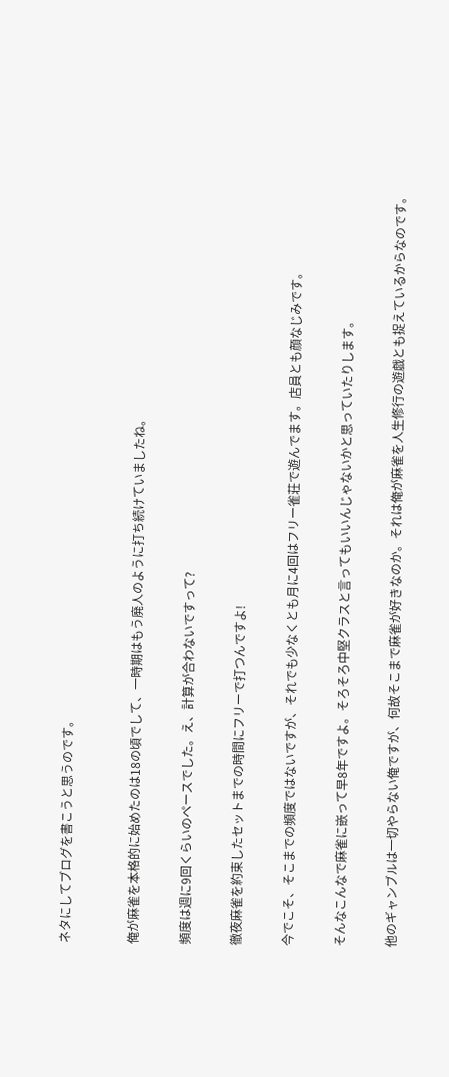ネタにしてブログを書こうと思うのです。



俺が麻雀を本格的に始めたのは18の頃でして、一時期はもう廃人のように打ち続けていましたね。


頻度は週に9回くらいのペースでした。え、計算が合わないですって?


徹夜麻雀を約束したセットまでの時間にフリーで打つんですよ!


今でこそ、そこまでの頻度ではないですが、それでも少なくとも月に4回はフリー雀荘で遊んでます。店員とも顔なじみです。


そんなこんなで麻雀に嵌って早8年ですよ。そろそろ中堅クラスと言ってもいいんじゃないかと思っていたりします。


他のギャンブルは一切やらない俺ですが、何故そこまで麻雀が好きなのか。それは俺が麻雀を人生修行の遊戯とも捉えているからなのです。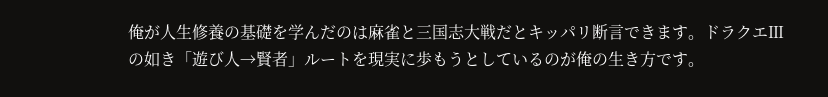俺が人生修養の基礎を学んだのは麻雀と三国志大戦だとキッパリ断言できます。ドラクエⅢの如き「遊び人→賢者」ルートを現実に歩もうとしているのが俺の生き方です。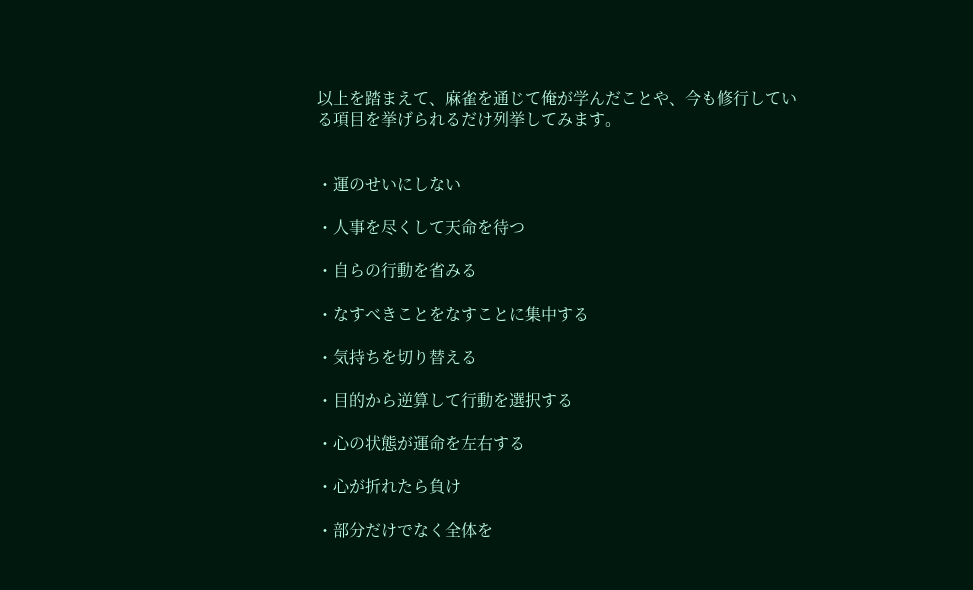以上を踏まえて、麻雀を通じて俺が学んだことや、今も修行している項目を挙げられるだけ列挙してみます。


・運のせいにしない

・人事を尽くして天命を待つ

・自らの行動を省みる

・なすべきことをなすことに集中する

・気持ちを切り替える

・目的から逆算して行動を選択する

・心の状態が運命を左右する

・心が折れたら負け

・部分だけでなく全体を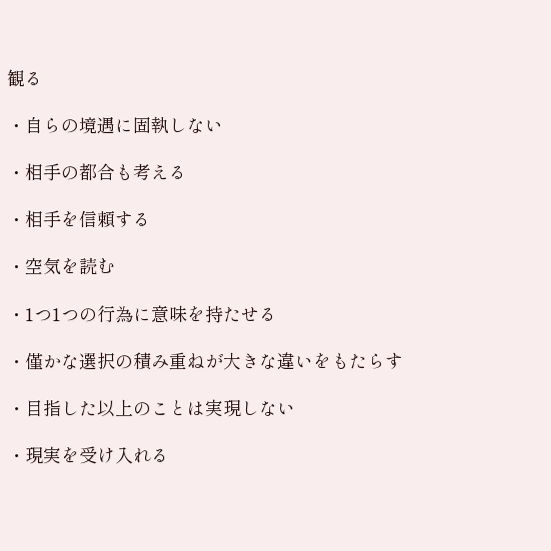観る

・自らの境遇に固執しない

・相手の都合も考える

・相手を信頼する

・空気を読む

・1つ1つの行為に意味を持たせる

・僅かな選択の積み重ねが大きな違いをもたらす

・目指した以上のことは実現しない

・現実を受け入れる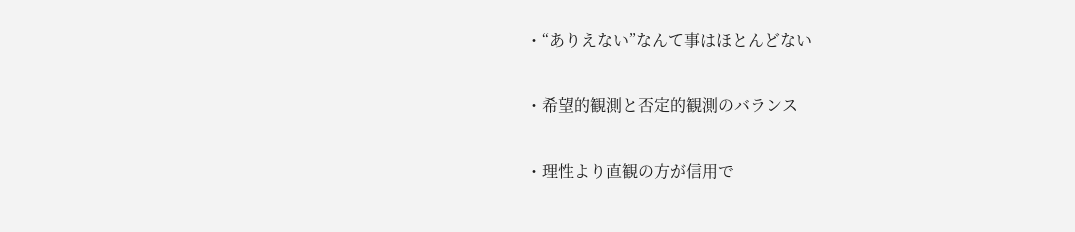・“ありえない”なんて事はほとんどない

・希望的観測と否定的観測のバランス

・理性より直観の方が信用で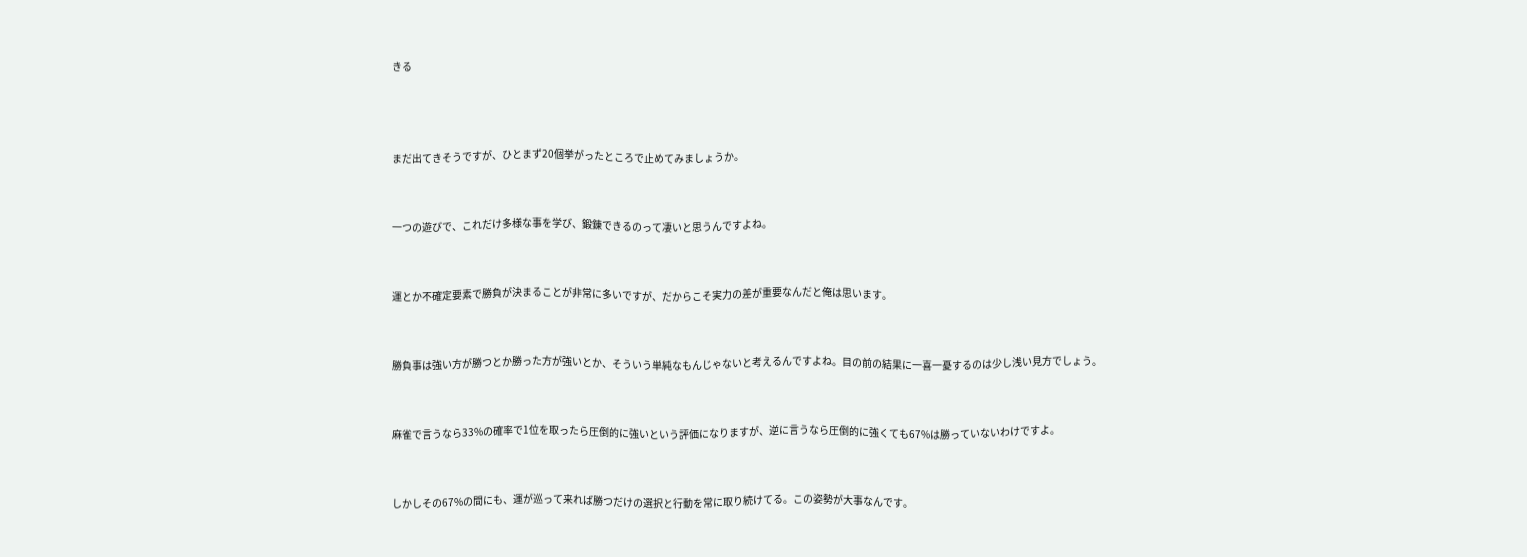きる



まだ出てきそうですが、ひとまず20個挙がったところで止めてみましょうか。


一つの遊びで、これだけ多様な事を学び、鍛錬できるのって凄いと思うんですよね。


運とか不確定要素で勝負が決まることが非常に多いですが、だからこそ実力の差が重要なんだと俺は思います。


勝負事は強い方が勝つとか勝った方が強いとか、そういう単純なもんじゃないと考えるんですよね。目の前の結果に一喜一憂するのは少し浅い見方でしょう。


麻雀で言うなら33%の確率で1位を取ったら圧倒的に強いという評価になりますが、逆に言うなら圧倒的に強くても67%は勝っていないわけですよ。


しかしその67%の間にも、運が巡って来れば勝つだけの選択と行動を常に取り続けてる。この姿勢が大事なんです。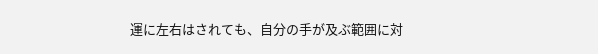運に左右はされても、自分の手が及ぶ範囲に対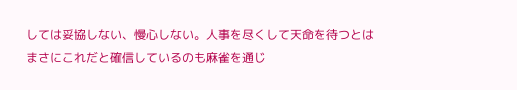しては妥協しない、慢心しない。人事を尽くして天命を待つとはまさにこれだと確信しているのも麻雀を通じ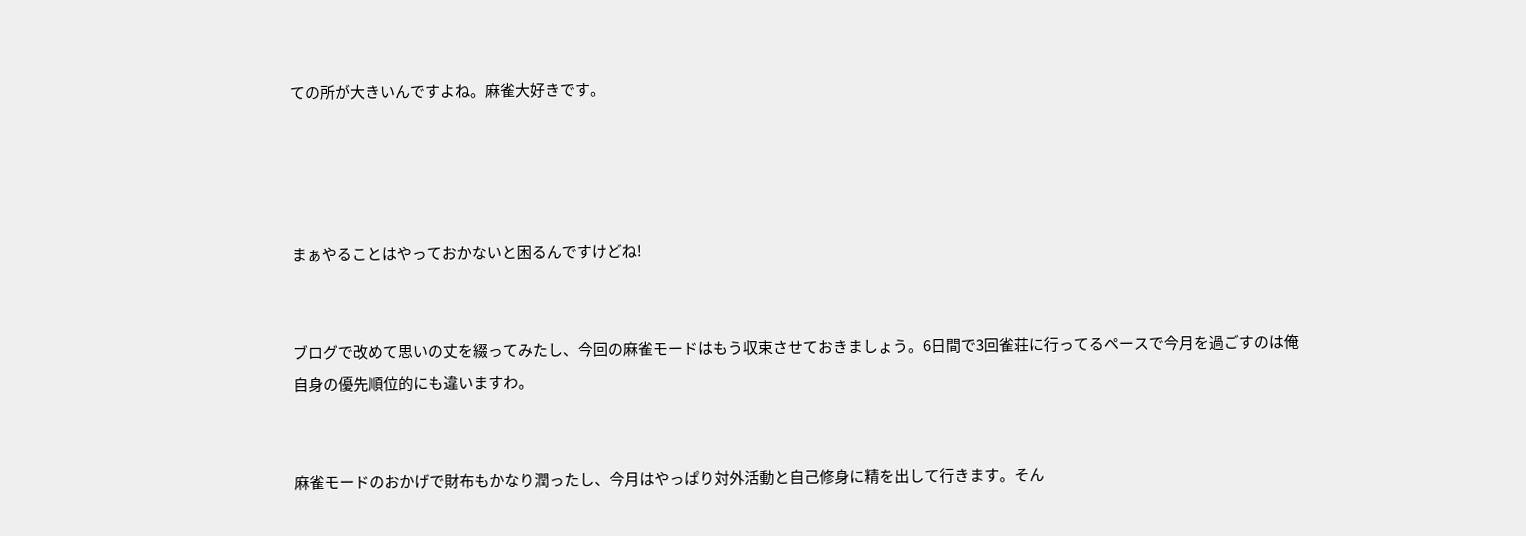ての所が大きいんですよね。麻雀大好きです。




まぁやることはやっておかないと困るんですけどね!


ブログで改めて思いの丈を綴ってみたし、今回の麻雀モードはもう収束させておきましょう。6日間で3回雀荘に行ってるペースで今月を過ごすのは俺自身の優先順位的にも違いますわ。


麻雀モードのおかげで財布もかなり潤ったし、今月はやっぱり対外活動と自己修身に精を出して行きます。そん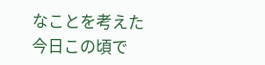なことを考えた今日この頃で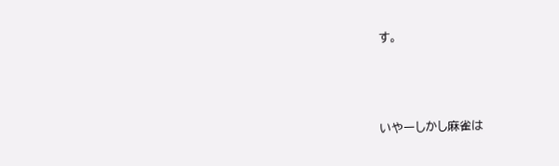す。



いやーしかし麻雀は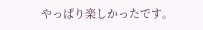やっぱり楽しかったです。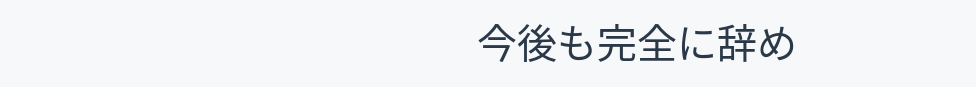今後も完全に辞め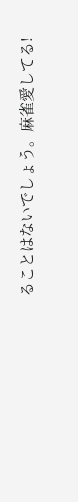ることはないでしょう。麻雀愛してる!